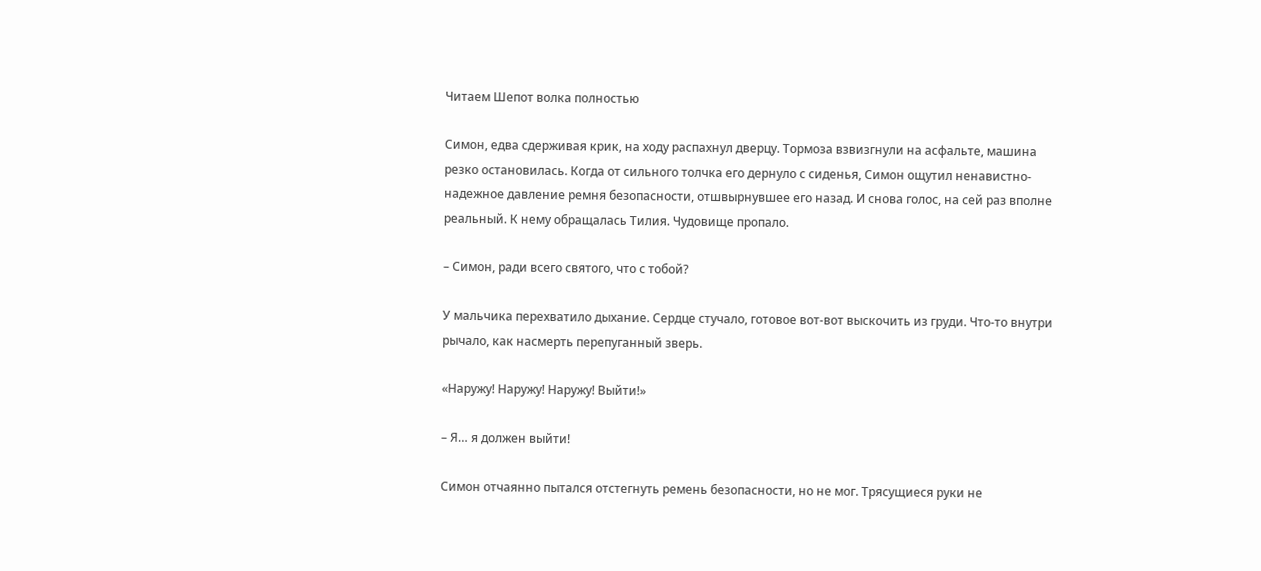Читаем Шепот волка полностью

Симон, едва сдерживая крик, на ходу распахнул дверцу. Тормоза взвизгнули на асфальте, машина резко остановилась. Когда от сильного толчка его дернуло с сиденья, Симон ощутил ненавистно-надежное давление ремня безопасности, отшвырнувшее его назад. И снова голос, на сей раз вполне реальный. К нему обращалась Тилия. Чудовище пропало.

– Симон, ради всего святого, что с тобой?

У мальчика перехватило дыхание. Сердце стучало, готовое вот-вот выскочить из груди. Что-то внутри рычало, как насмерть перепуганный зверь.

«Наружу! Наружу! Наружу! Выйти!»

– Я… я должен выйти!

Симон отчаянно пытался отстегнуть ремень безопасности, но не мог. Трясущиеся руки не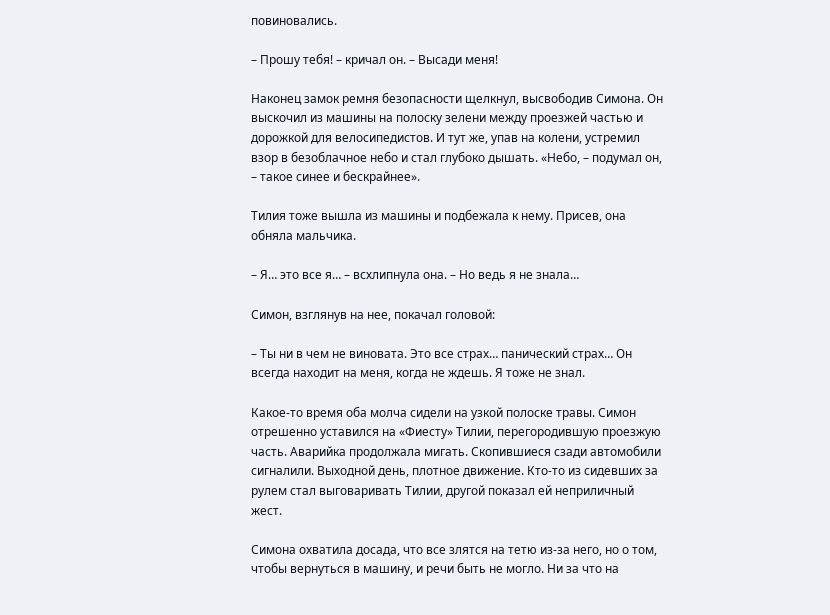повиновались.

– Прошу тебя! – кричал он. – Высади меня!

Наконец замок ремня безопасности щелкнул, высвободив Симона. Он выскочил из машины на полоску зелени между проезжей частью и дорожкой для велосипедистов. И тут же, упав на колени, устремил взор в безоблачное небо и стал глубоко дышать. «Небо, – подумал он, – такое синее и бескрайнее».

Тилия тоже вышла из машины и подбежала к нему. Присев, она обняла мальчика.

– Я… это все я… – всхлипнула она. – Но ведь я не знала…

Симон, взглянув на нее, покачал головой:

– Ты ни в чем не виновата. Это все страх… панический страх… Он всегда находит на меня, когда не ждешь. Я тоже не знал.

Какое-то время оба молча сидели на узкой полоске травы. Симон отрешенно уставился на «Фиесту» Тилии, перегородившую проезжую часть. Аварийка продолжала мигать. Скопившиеся сзади автомобили сигналили. Выходной день, плотное движение. Кто-то из сидевших за рулем стал выговаривать Тилии, другой показал ей неприличный жест.

Симона охватила досада, что все злятся на тетю из-за него, но о том, чтобы вернуться в машину, и речи быть не могло. Ни за что на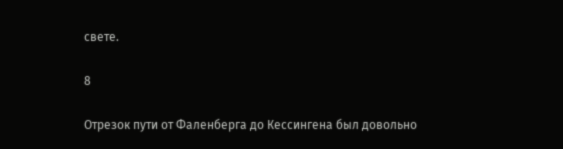свете.

8

Отрезок пути от Фаленберга до Кессингена был довольно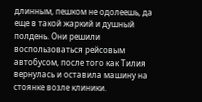длинным, пешком не одолеешь, да еще в такой жаркий и душный полдень. Они решили воспользоваться рейсовым автобусом, после того как Тилия вернулась и оставила машину на стоянке возле клиники.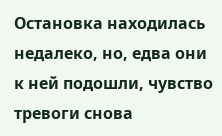Остановка находилась недалеко, но, едва они к ней подошли, чувство тревоги снова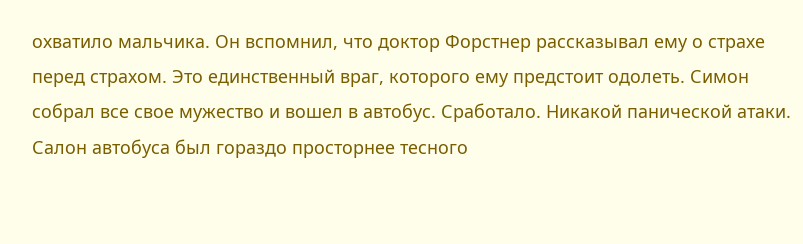охватило мальчика. Он вспомнил, что доктор Форстнер рассказывал ему о страхе перед страхом. Это единственный враг, которого ему предстоит одолеть. Симон собрал все свое мужество и вошел в автобус. Сработало. Никакой панической атаки. Салон автобуса был гораздо просторнее тесного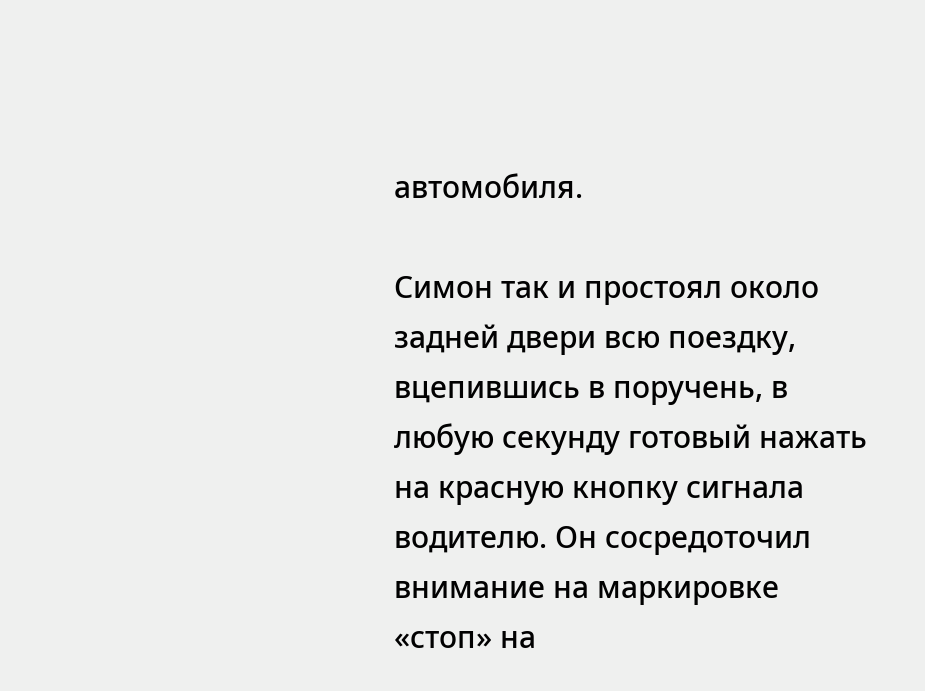автомобиля.

Симон так и простоял около задней двери всю поездку, вцепившись в поручень, в любую секунду готовый нажать на красную кнопку сигнала водителю. Он сосредоточил внимание на маркировке «стоп» на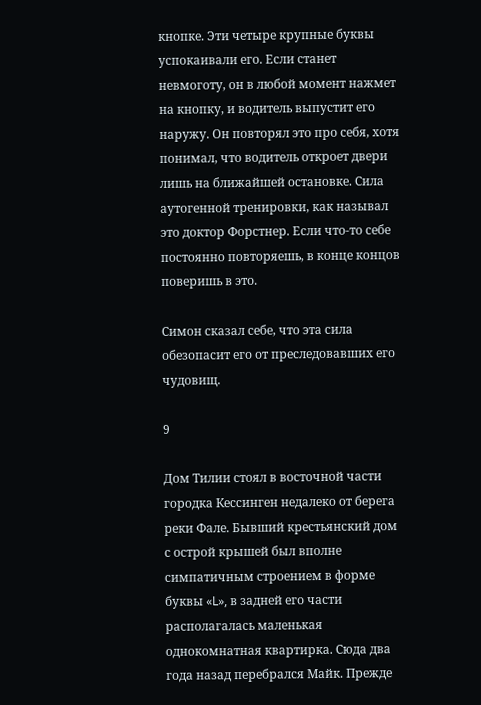кнопке. Эти четыре крупные буквы успокаивали его. Если станет невмоготу, он в любой момент нажмет на кнопку, и водитель выпустит его наружу. Он повторял это про себя, хотя понимал, что водитель откроет двери лишь на ближайшей остановке. Сила аутогенной тренировки, как называл это доктор Форстнер. Если что-то себе постоянно повторяешь, в конце концов поверишь в это.

Симон сказал себе, что эта сила обезопасит его от преследовавших его чудовищ.

9

Дом Тилии стоял в восточной части городка Кессинген недалеко от берега реки Фале. Бывший крестьянский дом с острой крышей был вполне симпатичным строением в форме буквы «L», в задней его части располагалась маленькая однокомнатная квартирка. Сюда два года назад перебрался Майк. Прежде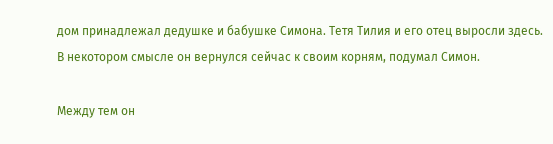дом принадлежал дедушке и бабушке Симона. Тетя Тилия и его отец выросли здесь. В некотором смысле он вернулся сейчас к своим корням, подумал Симон.

Между тем он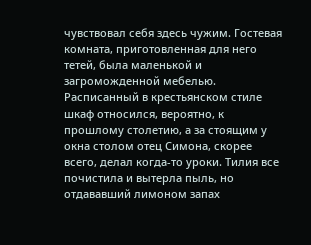чувствовал себя здесь чужим. Гостевая комната, приготовленная для него тетей, была маленькой и загроможденной мебелью. Расписанный в крестьянском стиле шкаф относился, вероятно, к прошлому столетию, а за стоящим у окна столом отец Симона, скорее всего, делал когда-то уроки. Тилия все почистила и вытерла пыль, но отдававший лимоном запах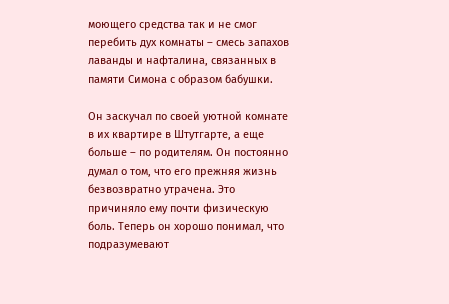моющего средства так и не смог перебить дух комнаты – смесь запахов лаванды и нафталина, связанных в памяти Симона с образом бабушки.

Он заскучал по своей уютной комнате в их квартире в Штутгарте, а еще больше – по родителям. Он постоянно думал о том, что его прежняя жизнь безвозвратно утрачена. Это причиняло ему почти физическую боль. Теперь он хорошо понимал, что подразумевают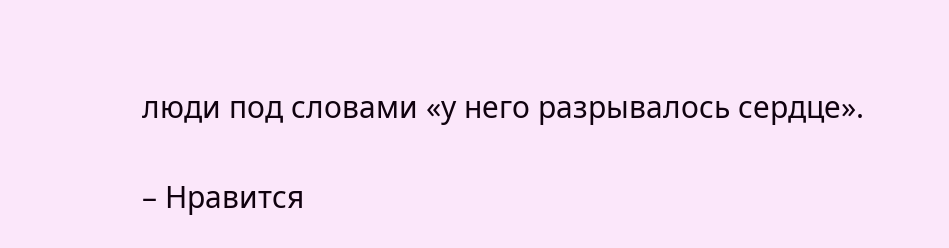люди под словами «у него разрывалось сердце».

– Нравится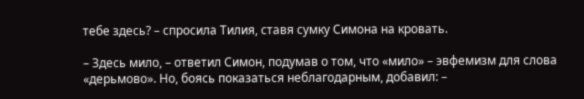тебе здесь? – спросила Тилия, ставя сумку Симона на кровать.

– Здесь мило, – ответил Симон, подумав о том, что «мило» – эвфемизм для слова «дерьмово». Но, боясь показаться неблагодарным, добавил: –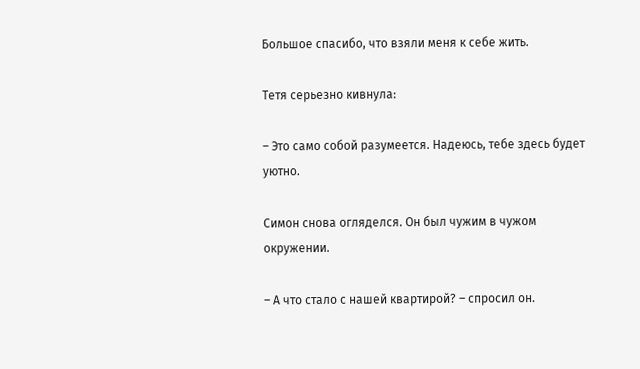Большое спасибо, что взяли меня к себе жить.

Тетя серьезно кивнула:

– Это само собой разумеется. Надеюсь, тебе здесь будет уютно.

Симон снова огляделся. Он был чужим в чужом окружении.

– А что стало с нашей квартирой? – спросил он.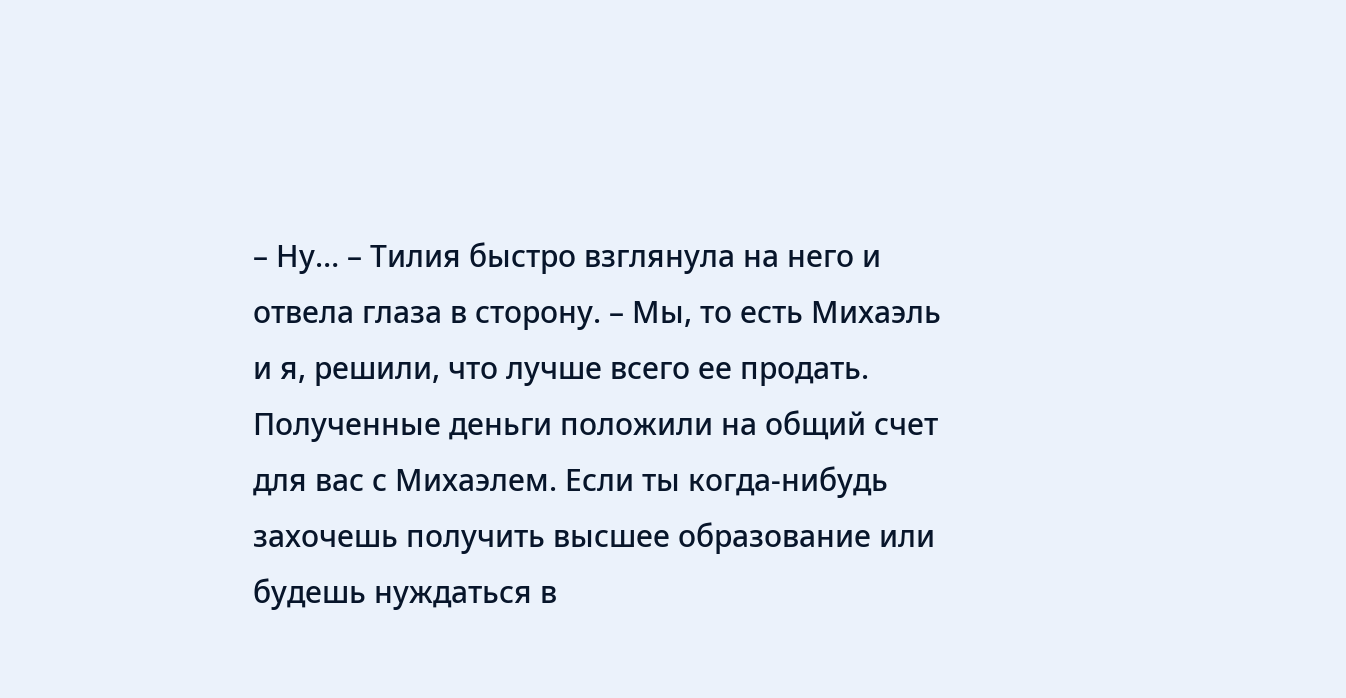– Ну… – Тилия быстро взглянула на него и отвела глаза в сторону. – Мы, то есть Михаэль и я, решили, что лучше всего ее продать. Полученные деньги положили на общий счет для вас с Михаэлем. Если ты когда-нибудь захочешь получить высшее образование или будешь нуждаться в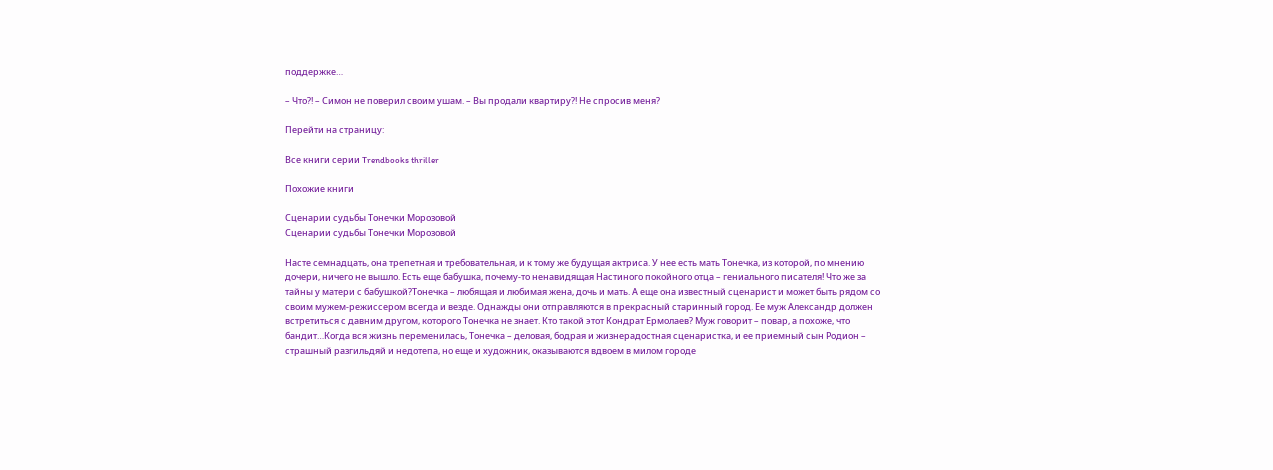поддержке…

– Что?! – Симон не поверил своим ушам. – Вы продали квартиру?! Не спросив меня?

Перейти на страницу:

Все книги серии Trendbooks thriller

Похожие книги

Сценарии судьбы Тонечки Морозовой
Сценарии судьбы Тонечки Морозовой

Насте семнадцать, она трепетная и требовательная, и к тому же будущая актриса. У нее есть мать Тонечка, из которой, по мнению дочери, ничего не вышло. Есть еще бабушка, почему-то ненавидящая Настиного покойного отца – гениального писателя! Что же за тайны у матери с бабушкой?Тонечка – любящая и любимая жена, дочь и мать. А еще она известный сценарист и может быть рядом со своим мужем-режиссером всегда и везде. Однажды они отправляются в прекрасный старинный город. Ее муж Александр должен встретиться с давним другом, которого Тонечка не знает. Кто такой этот Кондрат Ермолаев? Муж говорит – повар, а похоже, что бандит…Когда вся жизнь переменилась, Тонечка – деловая, бодрая и жизнерадостная сценаристка, и ее приемный сын Родион – страшный разгильдяй и недотепа, но еще и художник, оказываются вдвоем в милом городе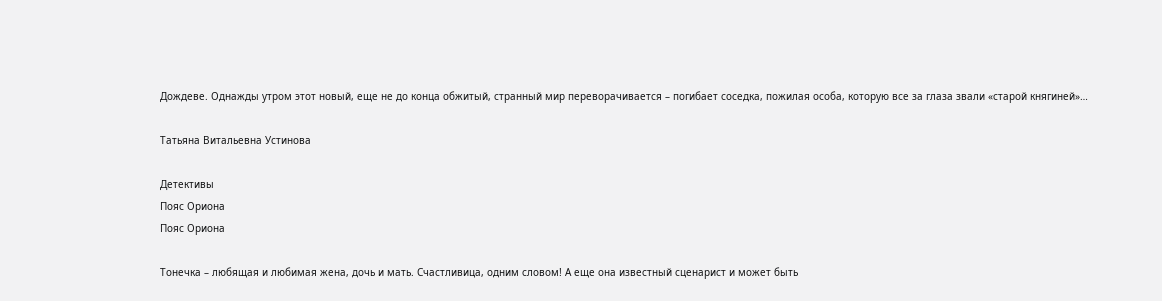Дождеве. Однажды утром этот новый, еще не до конца обжитый, странный мир переворачивается – погибает соседка, пожилая особа, которую все за глаза звали «старой княгиней»…

Татьяна Витальевна Устинова

Детективы
Пояс Ориона
Пояс Ориона

Тонечка – любящая и любимая жена, дочь и мать. Счастливица, одним словом! А еще она известный сценарист и может быть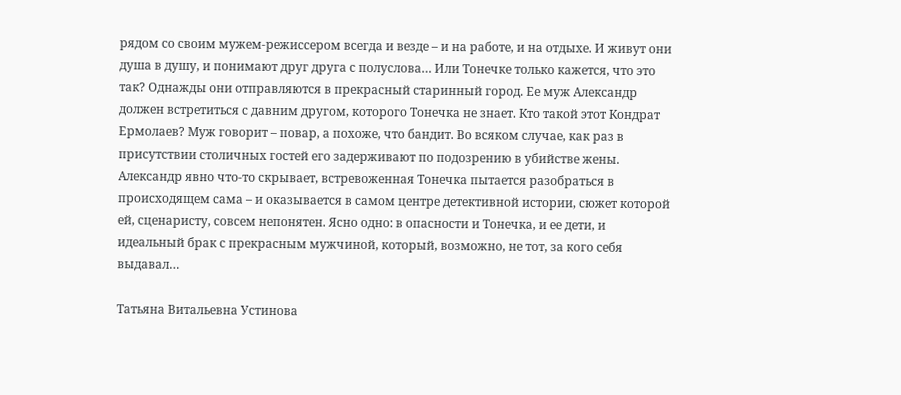рядом со своим мужем-режиссером всегда и везде – и на работе, и на отдыхе. И живут они душа в душу, и понимают друг друга с полуслова… Или Тонечке только кажется, что это так? Однажды они отправляются в прекрасный старинный город. Ее муж Александр должен встретиться с давним другом, которого Тонечка не знает. Кто такой этот Кондрат Ермолаев? Муж говорит – повар, а похоже, что бандит. Во всяком случае, как раз в присутствии столичных гостей его задерживают по подозрению в убийстве жены. Александр явно что-то скрывает, встревоженная Тонечка пытается разобраться в происходящем сама – и оказывается в самом центре детективной истории, сюжет которой ей, сценаристу, совсем непонятен. Ясно одно: в опасности и Тонечка, и ее дети, и идеальный брак с прекрасным мужчиной, который, возможно, не тот, за кого себя выдавал…

Татьяна Витальевна Устинова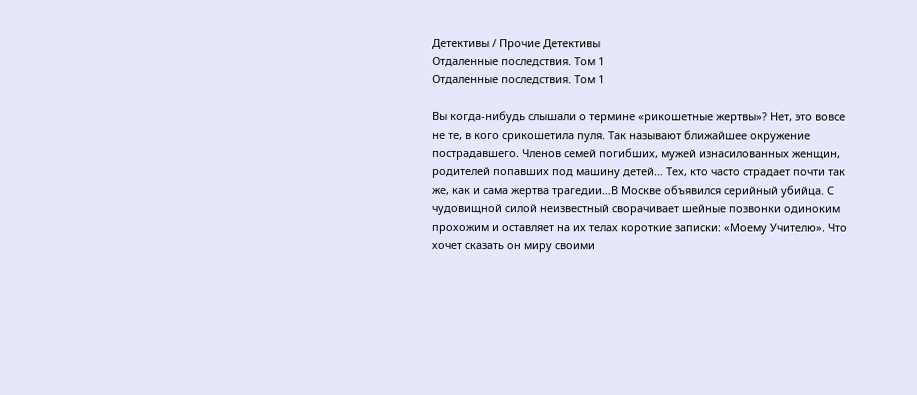Детективы / Прочие Детективы
Отдаленные последствия. Том 1
Отдаленные последствия. Том 1

Вы когда-нибудь слышали о термине «рикошетные жертвы»? Нет, это вовсе не те, в кого срикошетила пуля. Так называют ближайшее окружение пострадавшего. Членов семей погибших, мужей изнасилованных женщин, родителей попавших под машину детей… Тех, кто часто страдает почти так же, как и сама жертва трагедии…В Москве объявился серийный убийца. С чудовищной силой неизвестный сворачивает шейные позвонки одиноким прохожим и оставляет на их телах короткие записки: «Моему Учителю». Что хочет сказать он миру своими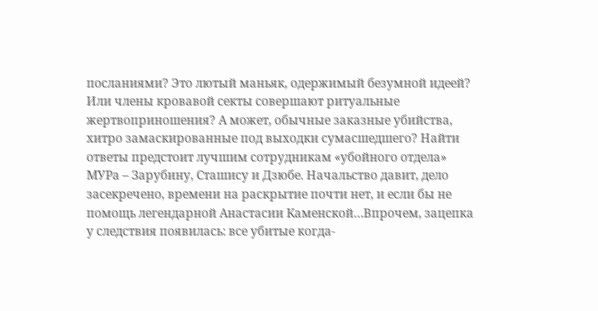посланиями? Это лютый маньяк, одержимый безумной идеей? Или члены кровавой секты совершают ритуальные жертвоприношения? А может, обычные заказные убийства, хитро замаскированные под выходки сумасшедшего? Найти ответы предстоит лучшим сотрудникам «убойного отдела» МУРа – Зарубину, Сташису и Дзюбе. Начальство давит, дело засекречено, времени на раскрытие почти нет, и если бы не помощь легендарной Анастасии Каменской…Впрочем, зацепка у следствия появилась: все убитые когда-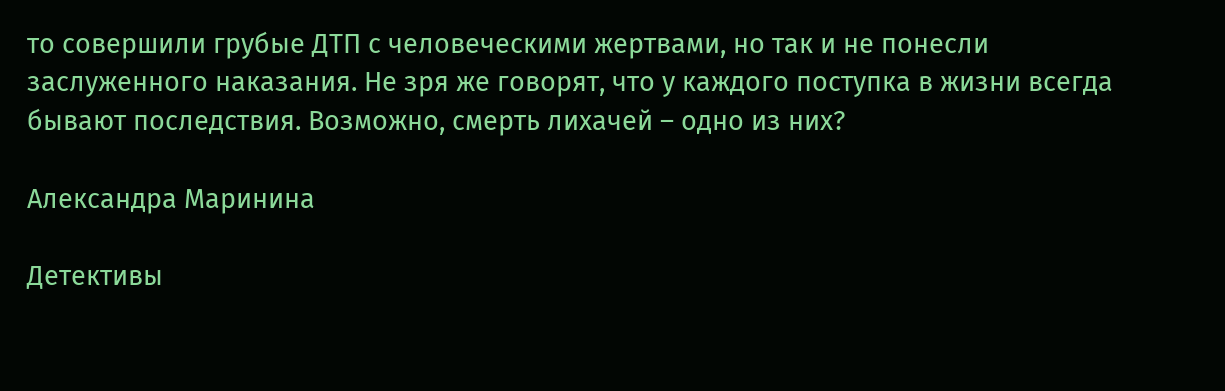то совершили грубые ДТП с человеческими жертвами, но так и не понесли заслуженного наказания. Не зря же говорят, что у каждого поступка в жизни всегда бывают последствия. Возможно, смерть лихачей – одно из них?

Александра Маринина

Детективы